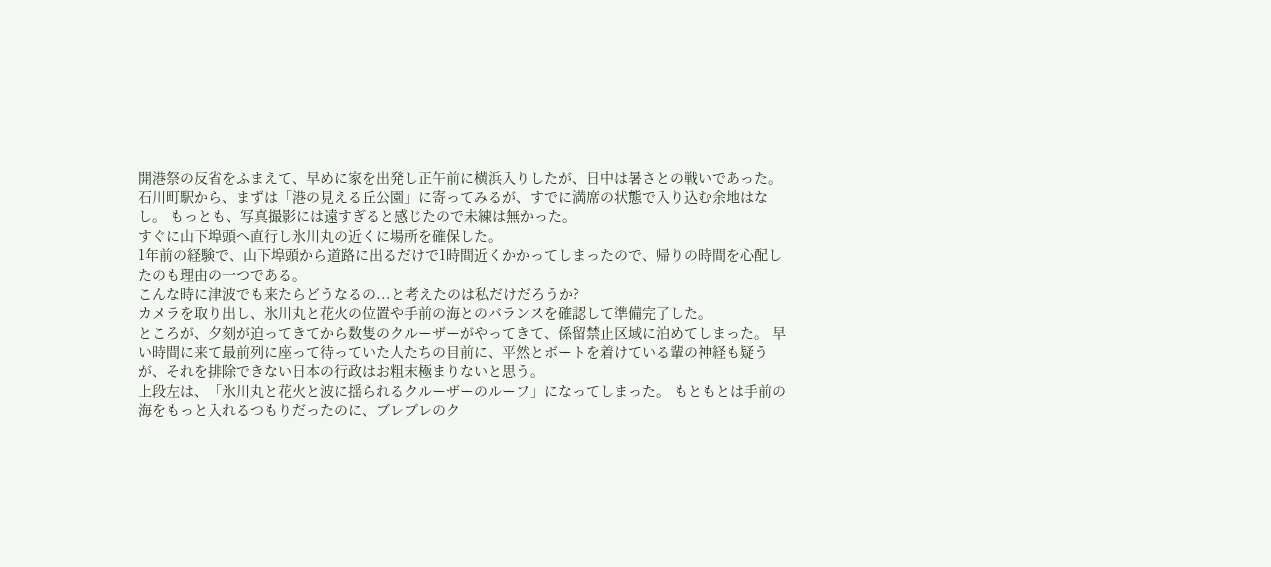開港祭の反省をふまえて、早めに家を出発し正午前に横浜入りしたが、日中は暑さとの戦いであった。
石川町駅から、まずは「港の見える丘公園」に寄ってみるが、すでに満席の状態で入り込む余地はなし。 もっとも、写真撮影には遠すぎると感じたので未練は無かった。
すぐに山下埠頭へ直行し氷川丸の近くに場所を確保した。
1年前の経験で、山下埠頭から道路に出るだけで1時間近くかかってしまったので、帰りの時間を心配したのも理由の一つである。
こんな時に津波でも来たらどうなるの...と考えたのは私だけだろうか?
カメラを取り出し、氷川丸と花火の位置や手前の海とのバランスを確認して準備完了した。
ところが、夕刻が迫ってきてから数隻のクルーザーがやってきて、係留禁止区域に泊めてしまった。 早い時間に来て最前列に座って待っていた人たちの目前に、平然とボートを着けている輩の神経も疑うが、それを排除できない日本の行政はお粗末極まりないと思う。
上段左は、「氷川丸と花火と波に揺られるクルーザーのルーフ」になってしまった。 もともとは手前の海をもっと入れるつもりだったのに、ブレブレのク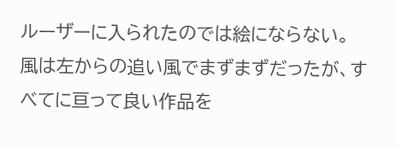ルーザーに入られたのでは絵にならない。
風は左からの追い風でまずまずだったが、すべてに亘って良い作品を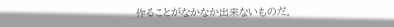作ることがなかなか出来ないものだ。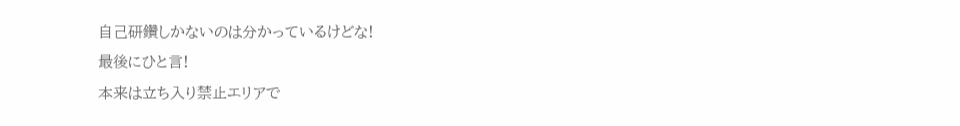自己研鑽しかないのは分かっているけどな!
最後にひと言!
本来は立ち入り禁止エリアで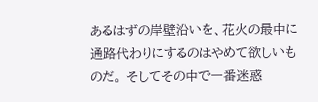あるはずの岸壁沿いを、花火の最中に通路代わりにするのはやめて欲しいものだ。 そしてその中で一番迷惑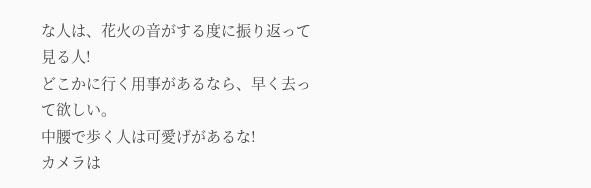な人は、花火の音がする度に振り返って見る人!
どこかに行く用事があるなら、早く去って欲しい。
中腰で歩く人は可愛げがあるな!
カメラは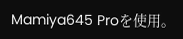Mamiya645 Proを使用。